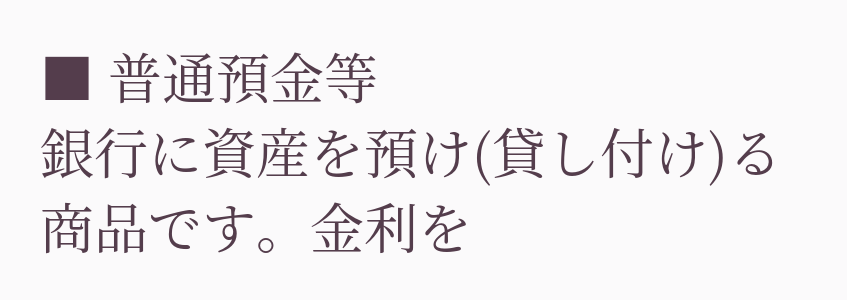■ 普通預金等
銀行に資産を預け(貸し付け)る商品です。金利を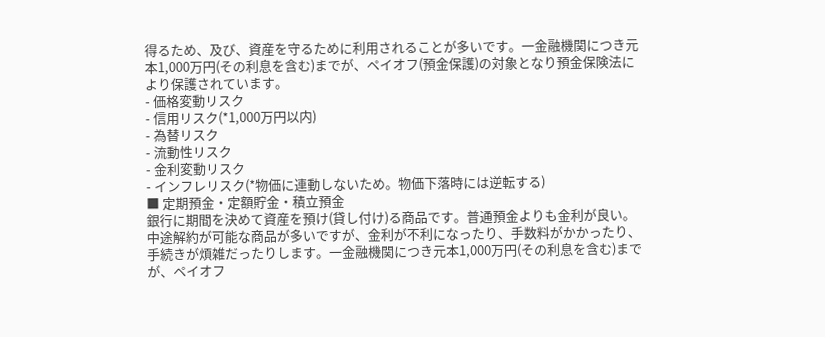得るため、及び、資産を守るために利用されることが多いです。一金融機関につき元本1,000万円(その利息を含む)までが、ペイオフ(預金保護)の対象となり預金保険法により保護されています。
- 価格変動リスク
- 信用リスク(*1,000万円以内)
- 為替リスク
- 流動性リスク
- 金利変動リスク
- インフレリスク(*物価に連動しないため。物価下落時には逆転する)
■ 定期預金・定額貯金・積立預金
銀行に期間を決めて資産を預け(貸し付け)る商品です。普通預金よりも金利が良い。中途解約が可能な商品が多いですが、金利が不利になったり、手数料がかかったり、手続きが煩雑だったりします。一金融機関につき元本1,000万円(その利息を含む)までが、ペイオフ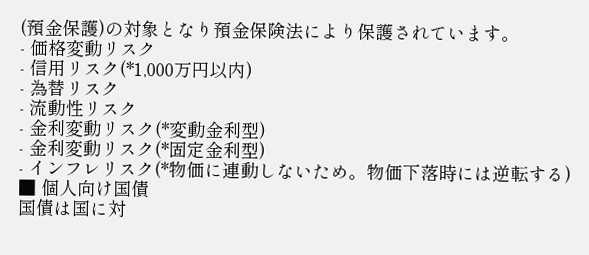(預金保護)の対象となり預金保険法により保護されています。
- 価格変動リスク
- 信用リスク(*1,000万円以内)
- 為替リスク
- 流動性リスク
- 金利変動リスク(*変動金利型)
- 金利変動リスク(*固定金利型)
- インフレリスク(*物価に連動しないため。物価下落時には逆転する)
■ 個人向け国債
国債は国に対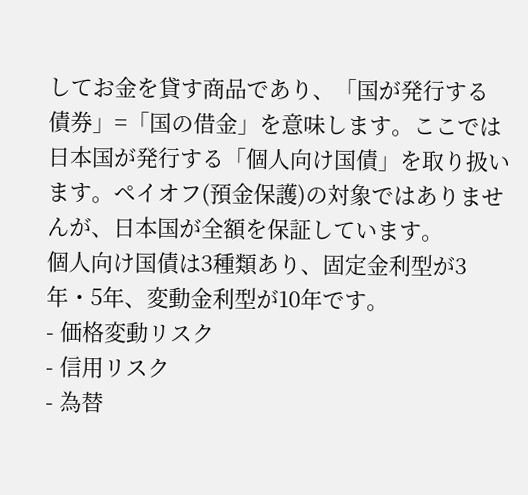してお金を貸す商品であり、「国が発行する
債券」=「国の借金」を意味します。ここでは日本国が発行する「個人向け国債」を取り扱います。ペイオフ(預金保護)の対象ではありませんが、日本国が全額を保証しています。
個人向け国債は3種類あり、固定金利型が3年・5年、変動金利型が10年です。
- 価格変動リスク
- 信用リスク
- 為替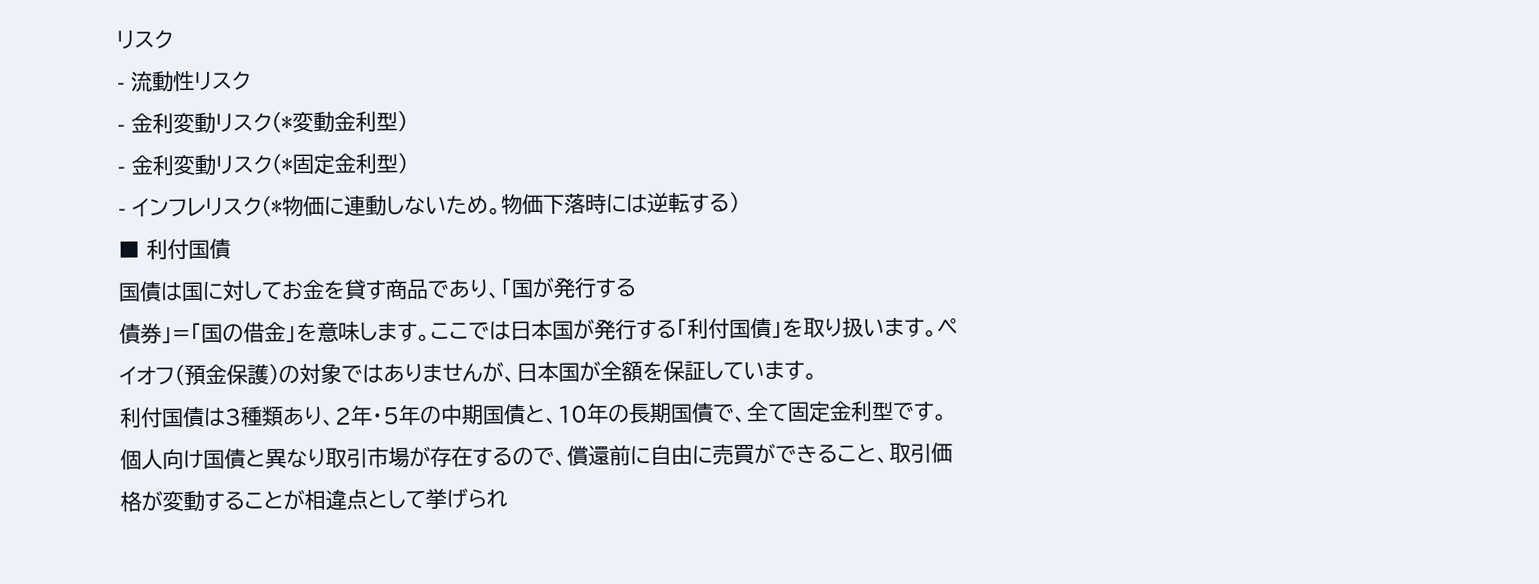リスク
- 流動性リスク
- 金利変動リスク(*変動金利型)
- 金利変動リスク(*固定金利型)
- インフレリスク(*物価に連動しないため。物価下落時には逆転する)
■ 利付国債
国債は国に対してお金を貸す商品であり、「国が発行する
債券」=「国の借金」を意味します。ここでは日本国が発行する「利付国債」を取り扱います。ペイオフ(預金保護)の対象ではありませんが、日本国が全額を保証しています。
利付国債は3種類あり、2年・5年の中期国債と、10年の長期国債で、全て固定金利型です。個人向け国債と異なり取引市場が存在するので、償還前に自由に売買ができること、取引価格が変動することが相違点として挙げられ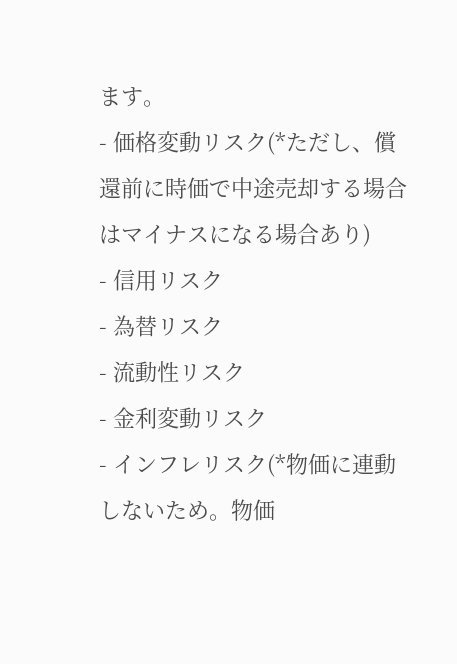ます。
- 価格変動リスク(*ただし、償還前に時価で中途売却する場合はマイナスになる場合あり)
- 信用リスク
- 為替リスク
- 流動性リスク
- 金利変動リスク
- インフレリスク(*物価に連動しないため。物価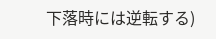下落時には逆転する)